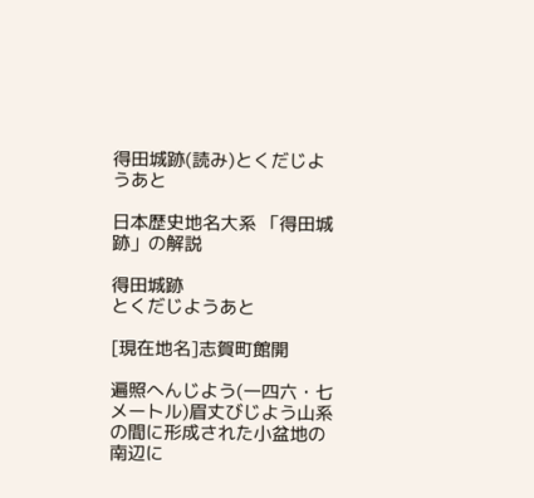得田城跡(読み)とくだじようあと

日本歴史地名大系 「得田城跡」の解説

得田城跡
とくだじようあと

[現在地名]志賀町館開

遍照へんじよう(一四六・七メートル)眉丈びじよう山系の間に形成された小盆地の南辺に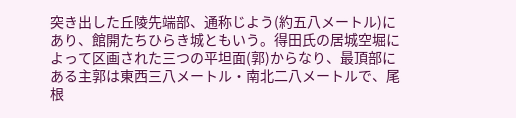突き出した丘陵先端部、通称じよう(約五八メートル)にあり、館開たちひらき城ともいう。得田氏の居城空堀によって区画された三つの平坦面(郭)からなり、最頂部にある主郭は東西三八メートル・南北二八メートルで、尾根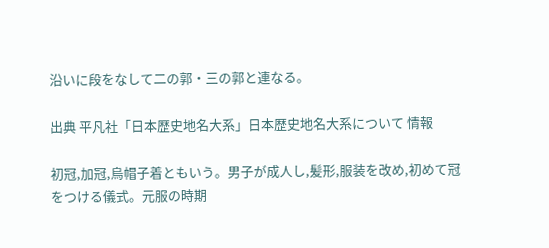沿いに段をなして二の郭・三の郭と連なる。

出典 平凡社「日本歴史地名大系」日本歴史地名大系について 情報

初冠,加冠,烏帽子着ともいう。男子が成人し,髪形,服装を改め,初めて冠をつける儀式。元服の時期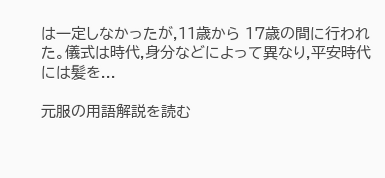は一定しなかったが,11歳から 17歳の間に行われた。儀式は時代,身分などによって異なり,平安時代には髪を...

元服の用語解説を読む